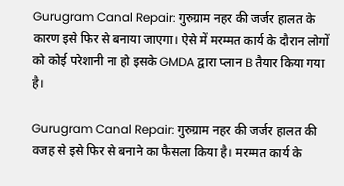Gurugram Canal Repair: गुरुग्राम नहर की जर्जर हालत के कारण इसे फिर से बनाया जाएगा। ऐसे में मरम्मत कार्य के दौरान लोगों को कोई परेशानी ना हो इसके GMDA द्वारा प्लान B तैयार किया गया है।

Gurugram Canal Repair: गुरुग्राम नहर की जर्जर हालत की वजह से इसे फिर से बनाने का फैसला किया है। मरम्मत कार्य के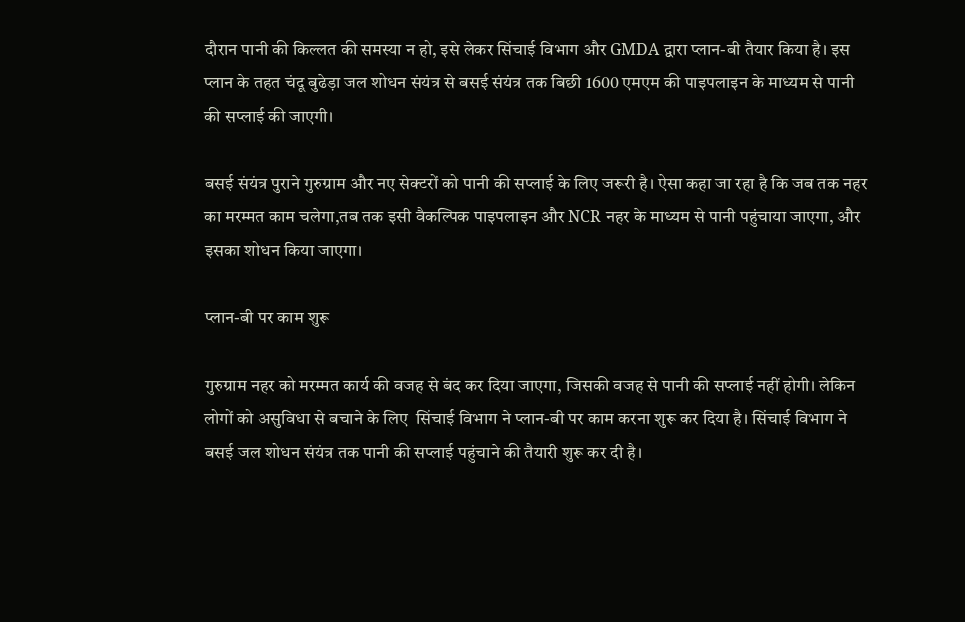दौरान पानी की किल्लत की समस्या न हो, इसे लेकर सिंचाई विभाग और GMDA द्वारा प्लान-बी तैयार किया है। इस प्लान के तहत चंदू बुढेड़ा जल शोधन संयंत्र से बसई संयंत्र तक बिछी 1600 एमएम की पाइपलाइन के माध्यम से पानी की सप्लाई की जाएगी।

बसई संयंत्र पुराने गुरुग्राम और नए सेक्टरों को पानी की सप्लाई के लिए जरूरी है। ऐसा कहा जा रहा है कि जब तक नहर का मरम्मत काम चलेगा,तब तक इसी वैकल्पिक पाइपलाइन और NCR नहर के माध्यम से पानी पहुंचाया जाएगा, और इसका शोधन किया जाएगा।

प्लान-बी पर काम शुरू

गुरुग्राम नहर को मरम्मत कार्य की वजह से बंद कर दिया जाएगा, जिसकी वजह से पानी की सप्लाई नहीं होगी। लेकिन लोगों को असुविधा से बचाने के लिए  सिंचाई विभाग ने प्लान-बी पर काम करना शुरू कर दिया है। सिंचाई विभाग ने बसई जल शोधन संयंत्र तक पानी की सप्लाई पहुंचाने की तैयारी शुरू कर दी है।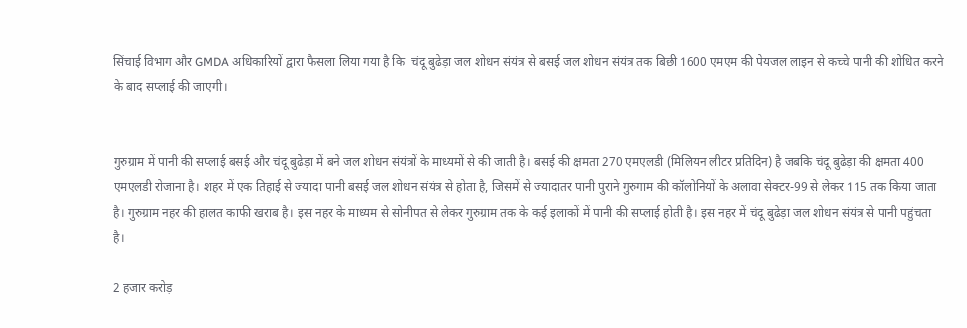सिंचाई विभाग और GMDA अधिकारियों द्वारा फैसला लिया गया है कि  चंदू बुढेड़ा जल शोधन संयंत्र से बसई जल शोधन संयंत्र तक बिछी 1600 एमएम की पेयजल लाइन से कच्चे पानी की शोधित करने के बाद सप्लाई की जाएगी।


गुरुग्राम में पानी की सप्लाई बसई और चंदू बुढेड़ा में बने जल शोधन संयंत्रों के माध्यमों से की जाती है। बसई की क्षमता 270 एमएलडी (मिलियन लीटर प्रतिदिन) है जबकि चंदू बुढेड़ा की क्षमता 400 एमएलडी रोजाना है। शहर में एक तिहाई से ज्यादा पानी बसई जल शोधन संयंत्र से होता है, जिसमें से ज्यादातर पानी पुराने गुरुगाम की कॉलोनियों के अलावा सेक्टर-99 से लेकर 115 तक किया जाता है। गुरुग्राम नहर की हालत काफी खराब है। इस नहर के माध्यम से सोनीपत से लेकर गुरुग्राम तक के कई इलाकों में पानी की सप्लाई होती है। इस नहर में चंदू बुढेड़ा जल शोधन संयंत्र से पानी पहुंचता है।

2 हजार करोड़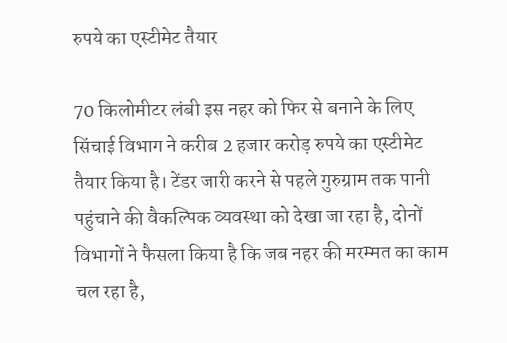रुपये का एस्टीमेट तैयार

70 किलोमीटर लंबी इस नहर को फिर से बनाने के लिए सिंचाई विभाग ने करीब 2 हजार करोड़ रुपये का एस्टीमेट तैयार किया है। टेंडर जारी करने से पहले गुरुग्राम तक पानी पहुंचाने की वैकल्पिक व्यवस्था को देखा जा रहा है, दोनों विभागों ने फैसला किया है कि जब नहर की मरम्मत का काम चल रहा है,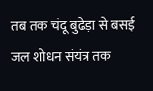तब तक चंदू बुढेड़ा से बसई जल शोधन संयंत्र तक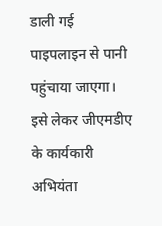डाली गई पाइपलाइन से पानी पहुंचाया जाएगा। इसे लेकर जीएमडीए के कार्यकारी अभियंता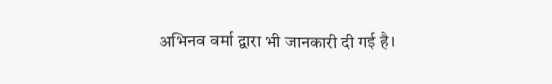अभिनव वर्मा द्वारा भी जानकारी दी गई है।